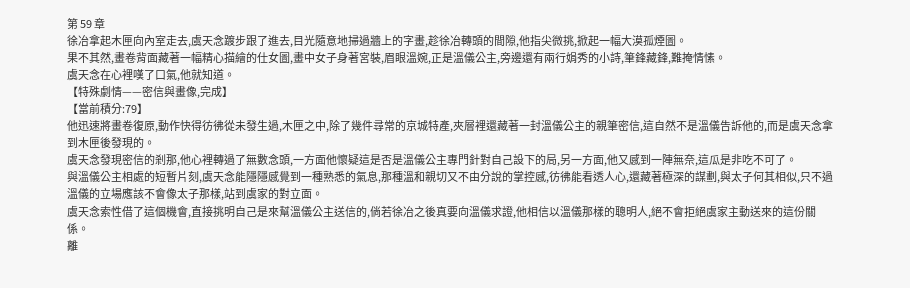第 59 章
徐冶拿起木匣向內室走去,虞天念踱步跟了進去,目光隨意地掃過牆上的字畫,趁徐冶轉頭的間隙,他指尖微挑,掀起一幅大漠孤煙圖。
果不其然,畫卷背面藏著一幅精心描繪的仕女圖,畫中女子身著宮裝,眉眼溫婉,正是溫儀公主,旁邊還有兩行娟秀的小詩,筆鋒藏鋒,難掩情愫。
虞天念在心裡嘆了口氣,他就知道。
【特殊劇情——密信與畫像,完成】
【當前積分:79】
他迅速將畫卷復原,動作快得彷彿從未發生過,木匣之中,除了幾件尋常的京城特產,夾層裡還藏著一封溫儀公主的親筆密信,這自然不是溫儀告訴他的,而是虞天念拿到木匣後發現的。
虞天念發現密信的剎那,他心裡轉過了無數念頭,一方面他懷疑這是否是溫儀公主專門針對自己設下的局,另一方面,他又感到一陣無奈,這瓜是非吃不可了。
與溫儀公主相處的短暫片刻,虞天念能隱隱感覺到一種熟悉的氣息,那種溫和親切又不由分說的掌控感,彷彿能看透人心,還藏著極深的謀劃,與太子何其相似,只不過溫儀的立場應該不會像太子那樣,站到虞家的對立面。
虞天念索性借了這個機會,直接挑明自己是來幫溫儀公主送信的,倘若徐冶之後真要向溫儀求證,他相信以溫儀那樣的聰明人,絕不會拒絕虞家主動送來的這份關係。
離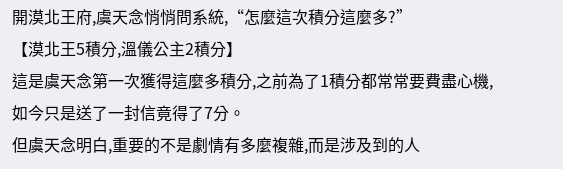開漠北王府,虞天念悄悄問系統,“怎麼這次積分這麼多?”
【漠北王5積分,溫儀公主2積分】
這是虞天念第一次獲得這麼多積分,之前為了1積分都常常要費盡心機,如今只是送了一封信竟得了7分。
但虞天念明白,重要的不是劇情有多麼複雜,而是涉及到的人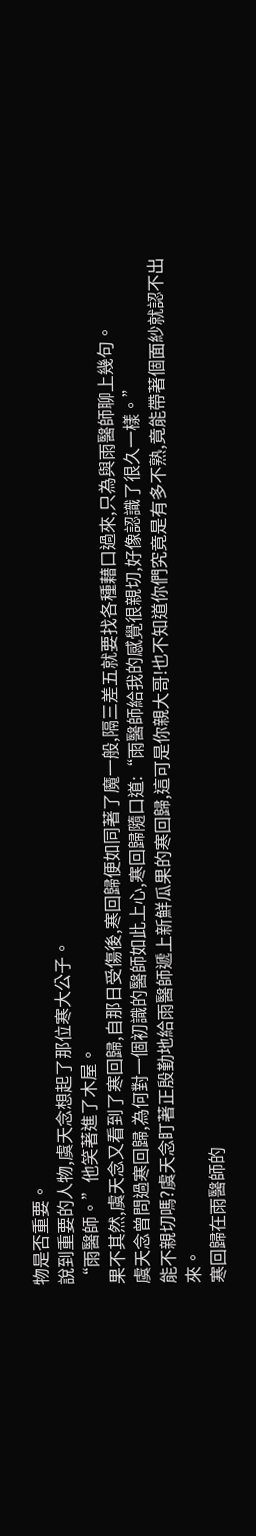物是否重要。
說到重要的人物,虞天念想起了那位寒大公子。
“雨醫師。”他笑著進了木屋。
果不其然,虞天念又看到了寒回歸,自那日受傷後,寒回歸便如同著了魔一般,隔三差五就要找各種藉口過來,只為與雨醫師聊上幾句。
虞天念曾問過寒回歸,為何對一個初識的醫師如此上心,寒回歸隨口道:“雨醫師給我的感覺很親切,好像認識了很久一樣。”
能不親切嗎?虞天念盯著正殷勤地給雨醫師遞上新鮮瓜果的寒回歸,這可是你親大哥!也不知道你們究竟是有多不熟,竟能帶著個面紗就認不出來。
寒回歸在雨醫師的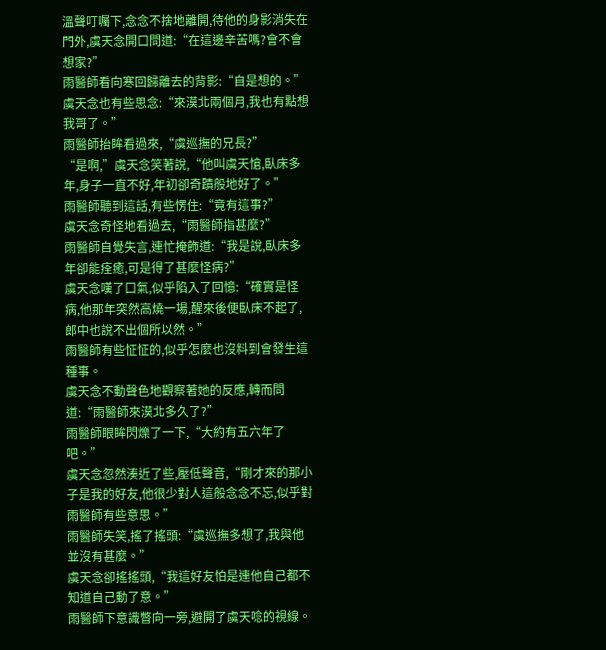溫聲叮囑下,念念不捨地離開,待他的身影消失在門外,虞天念開口問道:“在這邊辛苦嗎?會不會想家?”
雨醫師看向寒回歸離去的背影:“自是想的。”
虞天念也有些思念:“來漠北兩個月,我也有點想我哥了。”
雨醫師抬眸看過來,“虞巡撫的兄長?”
“是啊,”虞天念笑著說,“他叫虞天愴,臥床多年,身子一直不好,年初卻奇蹟般地好了。”
雨醫師聽到這話,有些愣住:“竟有這事?”
虞天念奇怪地看過去,“雨醫師指甚麼?”
雨醫師自覺失言,連忙掩飾道:“我是說,臥床多年卻能痊癒,可是得了甚麼怪病?”
虞天念嘆了口氣,似乎陷入了回憶:“確實是怪病,他那年突然高燒一場,醒來後便臥床不起了,郎中也說不出個所以然。”
雨醫師有些怔怔的,似乎怎麼也沒料到會發生這種事。
虞天念不動聲色地觀察著她的反應,轉而問道:“雨醫師來漠北多久了?”
雨醫師眼眸閃爍了一下,“大約有五六年了吧。”
虞天念忽然湊近了些,壓低聲音,“剛才來的那小子是我的好友,他很少對人這般念念不忘,似乎對雨醫師有些意思。”
雨醫師失笑,搖了搖頭:“虞巡撫多想了,我與他並沒有甚麼。”
虞天念卻搖搖頭,“我這好友怕是連他自己都不知道自己動了意。”
雨醫師下意識瞥向一旁,避開了虞天唸的視線。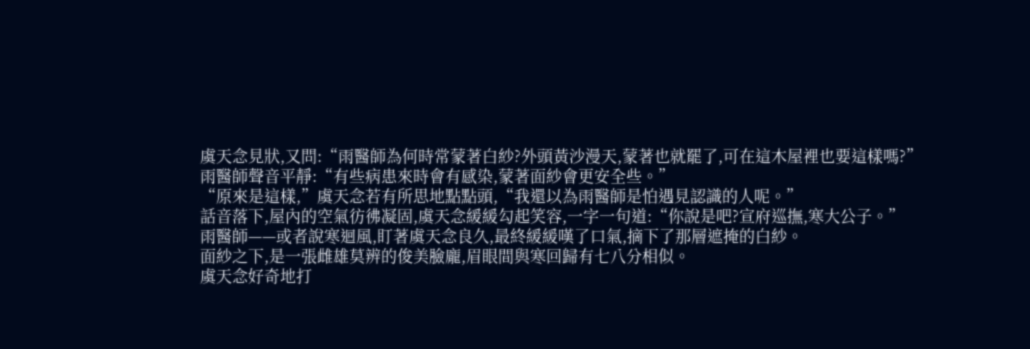虞天念見狀,又問:“雨醫師為何時常蒙著白紗?外頭黃沙漫天,蒙著也就罷了,可在這木屋裡也要這樣嗎?”
雨醫師聲音平靜:“有些病患來時會有感染,蒙著面紗會更安全些。”
“原來是這樣,”虞天念若有所思地點點頭,“我還以為雨醫師是怕遇見認識的人呢。”
話音落下,屋內的空氣彷彿凝固,虞天念緩緩勾起笑容,一字一句道:“你說是吧?宣府巡撫,寒大公子。”
雨醫師——或者說寒迴風,盯著虞天念良久,最終緩緩嘆了口氣,摘下了那層遮掩的白紗。
面紗之下,是一張雌雄莫辨的俊美臉龐,眉眼間與寒回歸有七八分相似。
虞天念好奇地打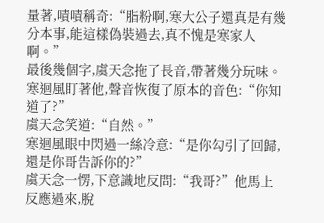量著,嘖嘖稱奇:“脂粉啊,寒大公子還真是有幾分本事,能這樣偽裝過去,真不愧是寒家人啊。”
最後幾個字,虞天念拖了長音,帶著幾分玩味。
寒迴風盯著他,聲音恢復了原本的音色:“你知道了?”
虞天念笑道:“自然。”
寒迴風眼中閃過一絲冷意:“是你勾引了回歸,還是你哥告訴你的?”
虞天念一愣,下意識地反問:“我哥?”他馬上反應過來,脫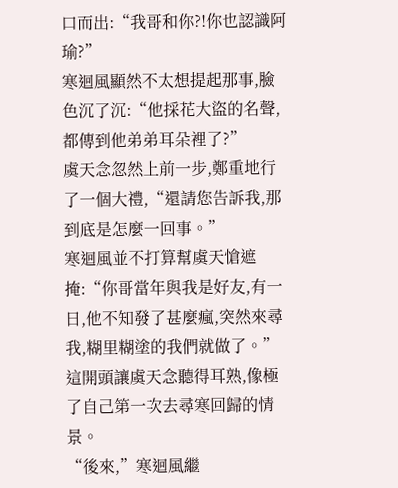口而出:“我哥和你?!你也認識阿瑜?”
寒迴風顯然不太想提起那事,臉色沉了沉:“他採花大盜的名聲,都傳到他弟弟耳朵裡了?”
虞天念忽然上前一步,鄭重地行了一個大禮,“還請您告訴我,那到底是怎麼一回事。”
寒迴風並不打算幫虞天愴遮掩:“你哥當年與我是好友,有一日,他不知發了甚麼瘋,突然來尋我,糊里糊塗的我們就做了。”
這開頭讓虞天念聽得耳熟,像極了自己第一次去尋寒回歸的情景。
“後來,”寒迴風繼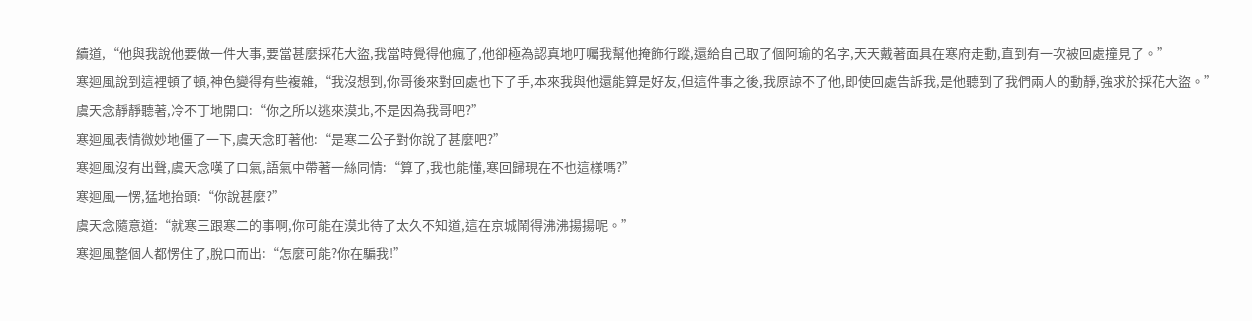續道,“他與我說他要做一件大事,要當甚麼採花大盜,我當時覺得他瘋了,他卻極為認真地叮囑我幫他掩飾行蹤,還給自己取了個阿瑜的名字,天天戴著面具在寒府走動,直到有一次被回處撞見了。”
寒迴風說到這裡頓了頓,神色變得有些複雜,“我沒想到,你哥後來對回處也下了手,本來我與他還能算是好友,但這件事之後,我原諒不了他,即使回處告訴我,是他聽到了我們兩人的動靜,強求於採花大盜。”
虞天念靜靜聽著,冷不丁地開口:“你之所以逃來漠北,不是因為我哥吧?”
寒迴風表情微妙地僵了一下,虞天念盯著他:“是寒二公子對你說了甚麼吧?”
寒迴風沒有出聲,虞天念嘆了口氣,語氣中帶著一絲同情:“算了,我也能懂,寒回歸現在不也這樣嗎?”
寒迴風一愣,猛地抬頭:“你說甚麼?”
虞天念隨意道:“就寒三跟寒二的事啊,你可能在漠北待了太久不知道,這在京城鬧得沸沸揚揚呢。”
寒迴風整個人都愣住了,脫口而出:“怎麼可能?你在騙我!”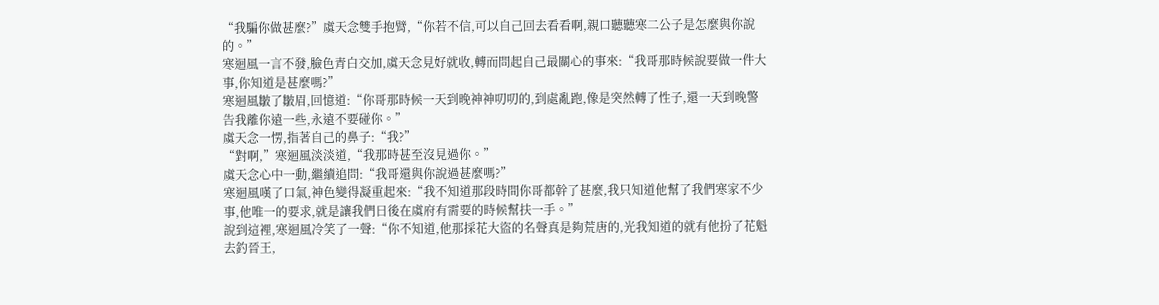“我騙你做甚麼?”虞天念雙手抱臂,“你若不信,可以自己回去看看啊,親口聽聽寒二公子是怎麼與你說的。”
寒迴風一言不發,臉色青白交加,虞天念見好就收,轉而問起自己最關心的事來:“我哥那時候說要做一件大事,你知道是甚麼嗎?”
寒迴風皺了皺眉,回憶道:“你哥那時候一天到晚神神叨叨的,到處亂跑,像是突然轉了性子,還一天到晚警告我離你遠一些,永遠不要碰你。”
虞天念一愣,指著自己的鼻子:“我?”
“對啊,”寒迴風淡淡道,“我那時甚至沒見過你。”
虞天念心中一動,繼續追問:“我哥還與你說過甚麼嗎?”
寒迴風嘆了口氣,神色變得凝重起來:“我不知道那段時間你哥都幹了甚麼,我只知道他幫了我們寒家不少事,他唯一的要求,就是讓我們日後在虞府有需要的時候幫扶一手。”
說到這裡,寒迴風冷笑了一聲:“你不知道,他那採花大盜的名聲真是夠荒唐的,光我知道的就有他扮了花魁去釣晉王,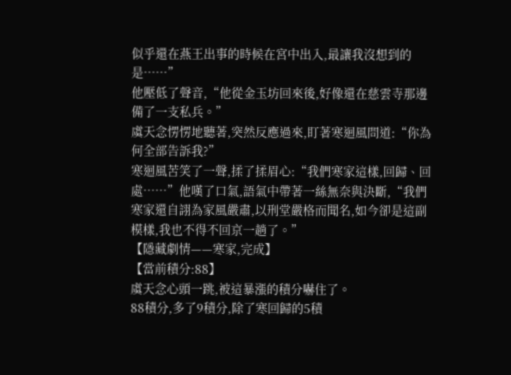似乎還在燕王出事的時候在宮中出入,最讓我沒想到的是……”
他壓低了聲音,“他從金玉坊回來後,好像還在慈雲寺那邊備了一支私兵。”
虞天念愣愣地聽著,突然反應過來,盯著寒迴風問道:“你為何全部告訴我?”
寒迴風苦笑了一聲,揉了揉眉心:“我們寒家這樣,回歸、回處……”他嘆了口氣,語氣中帶著一絲無奈與決斷,“我們寒家還自詡為家風嚴肅,以刑堂嚴格而聞名,如今卻是這副模樣,我也不得不回京一趟了。”
【隱藏劇情——寒家,完成】
【當前積分:88】
虞天念心頭一跳,被這暴漲的積分嚇住了。
88積分,多了9積分,除了寒回歸的5積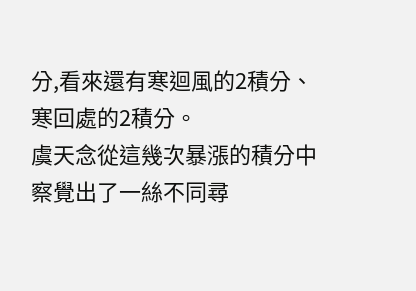分,看來還有寒迴風的2積分、寒回處的2積分。
虞天念從這幾次暴漲的積分中察覺出了一絲不同尋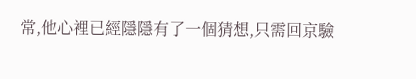常,他心裡已經隱隱有了一個猜想,只需回京驗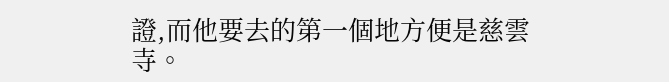證,而他要去的第一個地方便是慈雲寺。